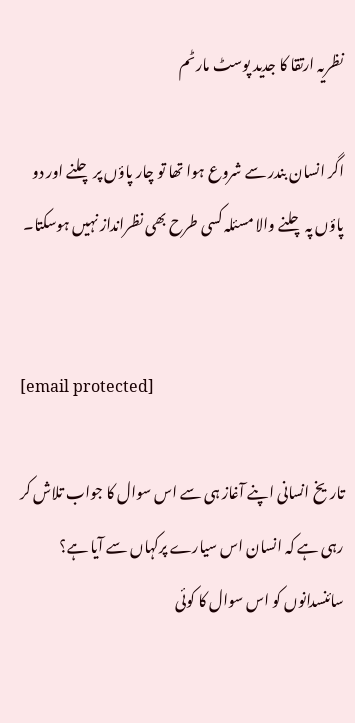نظریہ ارتقا کا جدید پوسٹ مارٹم

اگر انسان بندر سے شروع ہوا تھا تو چار پاؤں پر چلنے اور دو پاؤں پہ چلنے والا مسئلہ کسی طرح بھی نظرانداز نہیں ہوسکتا۔


[email protected]

تاریخ انسانی اپنے آغاز ہی سے اس سوال کا جواب تلاش کر رہی ہے کہ انسان اس سیارے پرکہاں سے آیا ہے؟ سائنسدانوں کو اس سوال کا کوئی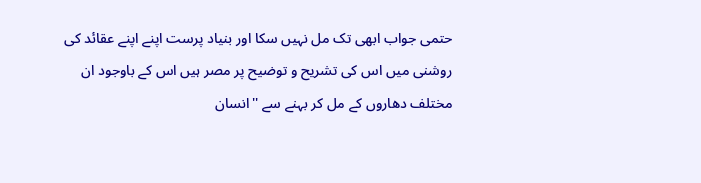حتمی جواب ابھی تک مل نہیں سکا اور بنیاد پرست اپنے اپنے عقائد کی روشنی میں اس کی تشریح و توضیح پر مصر ہیں اس کے باوجود ان مختلف دھاروں کے مل کر بہنے سے ''انسان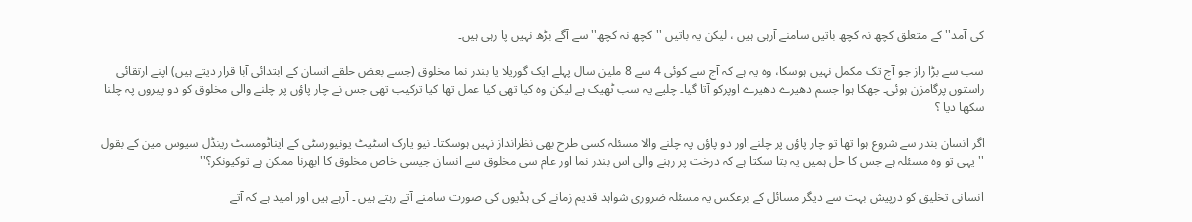کی آمد'' کے متعلق کچھ نہ کچھ باتیں سامنے آرہی ہیں ، لیکن یہ باتیں ''کچھ نہ کچھ'' سے آگے بڑھ نہیں پا رہی ہیں۔

سب سے بڑا راز جو آج تک مکمل نہیں ہوسکا، وہ یہ ہے کہ آج سے کوئی 4 سے 8 ملین سال پہلے ایک گوریلا یا بندر نما مخلوق (جسے بعض حلقے انسان کے ابتدائی آبا قرار دیتے ہیں) اپنے ارتقائی راستوں پرگامزن ہوئی۔ جھکا ہوا جسم دھیرے دھیرے اوپرکو آتا گیا۔ چلیے یہ سب ٹھیک ہے لیکن وہ کیا تھی کیا عمل تھا کیا ترکیب تھی جس نے چار پاؤں پر چلنے والی مخلوق کو دو پیروں پہ چلنا سکھا دیا ؟

اگر انسان بندر سے شروع ہوا تھا تو چار پاؤں پر چلنے اور دو پاؤں پہ چلنے والا مسئلہ کسی طرح بھی نظرانداز نہیں ہوسکتا۔ نیو یارک اسٹیٹ یونیورسٹی کے ایناٹومسٹ رینڈل سیوس مین کے بقول ''یہی تو وہ مسئلہ ہے جس کا حل ہمیں یہ بتا سکتا ہے کہ درخت پر رہنے والی اس بندر نما اور عام سی مخلوق سے انسان جیسی خاص مخلوق کا ابھرنا ممکن ہے توکیونکر؟''

انسانی تخلیق کو درپیش بہت سے دیگر مسائل کے برعکس یہ مسئلہ ضروری شواہد قدیم زمانے کی ہڈیوں کی صورت سامنے آتے رہتے ہیں ۔ آرہے ہیں اور امید ہے کہ آتے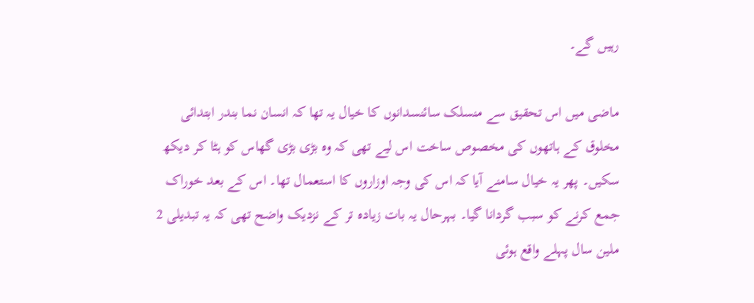رہیں گے۔

ماضی میں اس تحقیق سے منسلک سائنسدانوں کا خیال یہ تھا کہ انسان نما بندر ابتدائی مخلوق کے ہاتھوں کی مخصوص ساخت اس لیے تھی کہ وہ بڑی بڑی گھاس کو ہٹا کر دیکھ سکیں۔ پھر یہ خیال سامنے آیا کہ اس کی وجہ اوزاروں کا استعمال تھا۔ اس کے بعد خوراک جمع کرنے کو سبب گردانا گیا۔ بہرحال یہ بات زیادہ تر کے نزدیک واضح تھی کہ یہ تبدیلی 2 ملین سال پہلے واقع ہوئی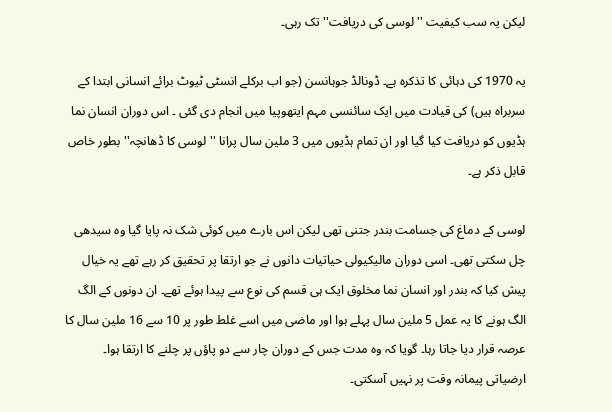لیکن یہ سب کیفیت '' لوسی کی دریافت'' تک رہی۔

یہ 1970 کی دہائی کا تذکرہ ہے۔ ڈونالڈ جوہانسن (جو اب برکلے انسٹی ٹیوٹ برائے انسانی ابتدا کے سربراہ ہیں) کی قیادت میں ایک سائنسی مہم ایتھوپیا میں انجام دی گئی ۔ اس دوران انسان نما ہڈیوں کو دریافت کیا گیا اور ان تمام ہڈیوں میں 3 ملین سال پرانا ''لوسی کا ڈھانچہ'' بطور خاص قابل ذکر ہے۔

لوسی کے دماغ کی جسامت بندر جتنی تھی لیکن اس بارے میں کوئی شک نہ پایا گیا وہ سیدھی چل سکتی تھی۔ اسی دوران مالیکیولی حیاتیات دانوں نے جو ارتقا پر تحقیق کر رہے تھے یہ خیال پیش کیا کہ بندر اور انسان نما مخلوق ایک ہی قسم کی نوع سے پیدا ہوئے تھے۔ ان دونوں کے الگ الگ ہونے کا یہ عمل 5 ملین سال پہلے ہوا اور ماضی میں اسے غلط طور پر 10 سے 16 ملین سال کا عرصہ قرار دیا جاتا رہا۔ گویا کہ وہ مدت جس کے دوران چار سے دو پاؤں پر چلنے کا ارتقا ہوا۔ ارضیاتی پیمانہ وقت پر نہیں آسکتی۔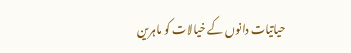حیاتیات دانوں کے خیالات کو ماہرین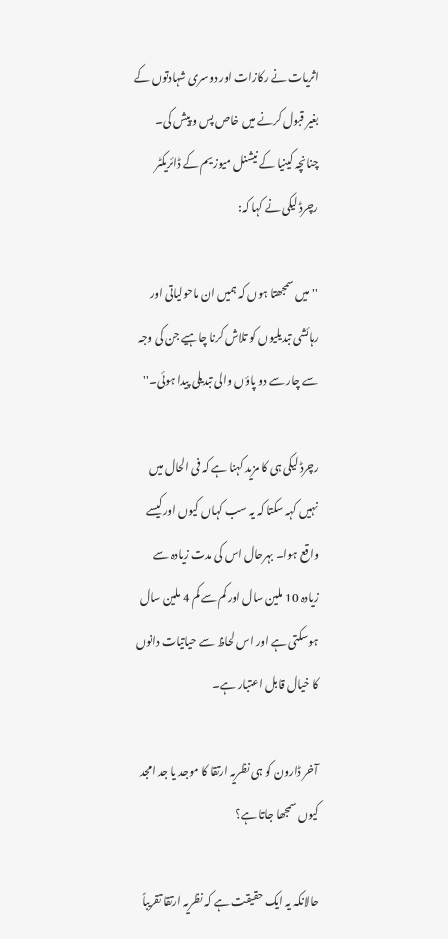اثریات نے رکازات اور دوسری شہادتوں کے بغیر قبول کرنے میں خاص پس و پیش کی۔ چنانچہ کینیا کے نیشنل میوزیم کے ڈائریکٹر رچرڈ لیکی نے کہا کہ:

''میں سمجھتا ہوں کہ ہمیں ان ماحولیاتی اور رہائشی تبدیلیوں کو تلاش کرنا چاہیے جن کی وجہ سے چار سے دو پاؤں والی تبدیلی پیدا ہوئی۔''

رچرڈ لیکی ہی کا مزید کہنا ہے کہ فی الحال میں نہیں کہہ سکتا کہ یہ سب کہاں کیوں اورکیسے واقع ہوا۔ بہرحال اس کی مدت زیادہ سے زیادہ 10 ملین سال اور کم سے کم 4 ملین سال ہوسکتی ہے اور اس لحاظ سے حیاتیات دانوں کا خیال قابل اعتبار ہے۔

آخر ڈارون کو ہی نظریہ ارتقا کا موجد یا جد امجد کیوں سمجھا جاتا ہے؟

حالانکہ یہ ایک حقیقت ہے کہ نظریہ ارتقا تقریباً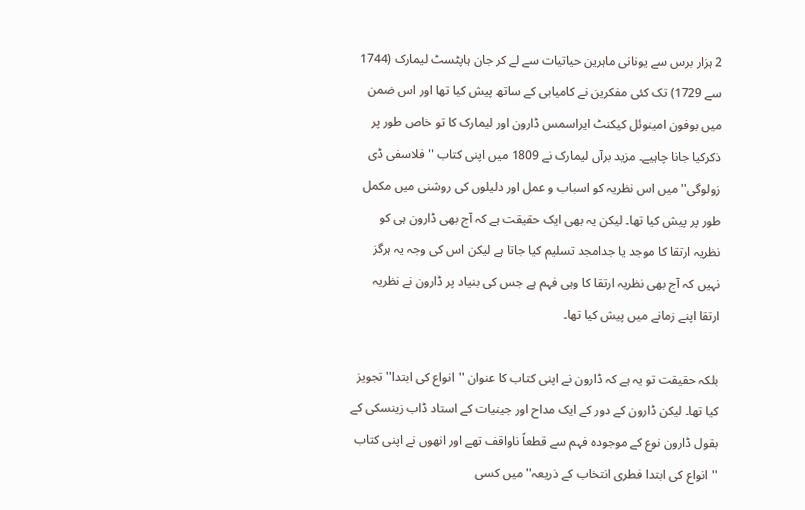2 ہزار برس سے یونانی ماہرین حیاتیات سے لے کر جان ہاپٹسٹ لیمارک (1744 سے 1729) تک کئی مفکرین نے کامیابی کے ساتھ پیش کیا تھا اور اس ضمن میں بوفون امینوئل کیکنٹ ایراسمس ڈارون اور لیمارک کا تو خاص طور پر ذکرکیا جانا چاہیے۔ مزید برآں لیمارک نے 1809 میں اپنی کتاب ''فلاسفی ڈی زولوگی'' میں اس نظریہ کو اسباب و عمل اور دلیلوں کی روشنی میں مکمل طور پر پیش کیا تھا۔ لیکن یہ بھی ایک حقیقت ہے کہ آج بھی ڈارون ہی کو نظریہ ارتقا کا موجد یا جدامجد تسلیم کیا جاتا ہے لیکن اس کی وجہ یہ ہرگز نہیں کہ آج بھی نظریہ ارتقا کا وہی فہم ہے جس کی بنیاد پر ڈارون نے نظریہ ارتقا اپنے زمانے میں پیش کیا تھا۔

بلکہ حقیقت تو یہ ہے کہ ڈارون نے اپنی کتاب کا عنوان ''انواع کی ابتدا'' تجویز کیا تھا۔ لیکن ڈارون کے دور کے ایک مداح اور جینیات کے استاد ڈاب زینسکی کے بقول ڈارون نوع کے موجودہ فہم سے قطعاً ناواقف تھے اور انھوں نے اپنی کتاب ''انواع کی ابتدا فطری انتخاب کے ذریعہ'' میں کسی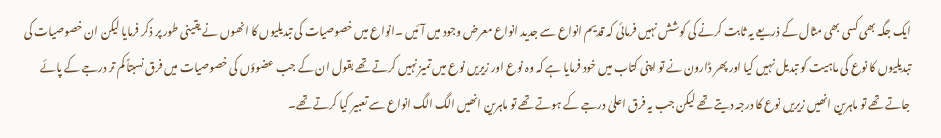ایک جگہ بھی کسی بھی مثال کے ذریعے یہ ثابت کرنے کی کوشش نہیں فرمائی کہ قدیم انواع سے جدید انواع معرض وجود میں آئیں ۔انواع میں خصوصیات کی تبدیلیوں کا انھوں نے یقینی طور پر ذکر فرمایا لیکن ان خصوصیات کی تبدیلیوں کا نوع کی ماہیت کو تبدیل نہیں کیا اور پھر ڈارون نے تو اپنی کتاب میں خود فرمایا ہے کہ وہ نوع اور زیریں نوع میں تمیز نہیں کرتے تھے بقول ان کے جب عضوؤں کی خصوصیات میں فرق نسبتاً کم تر درجے کے پائے جاتے تھے تو ماہرین انھیں زیریں نوع کا درجہ دیتے تھے لیکن جب یہ فرق اعلیٰ درجے کے ہوتے تھے تو ماہرین انھیں الگ الگ انواع سے تعبیر کیا کرتے تھے۔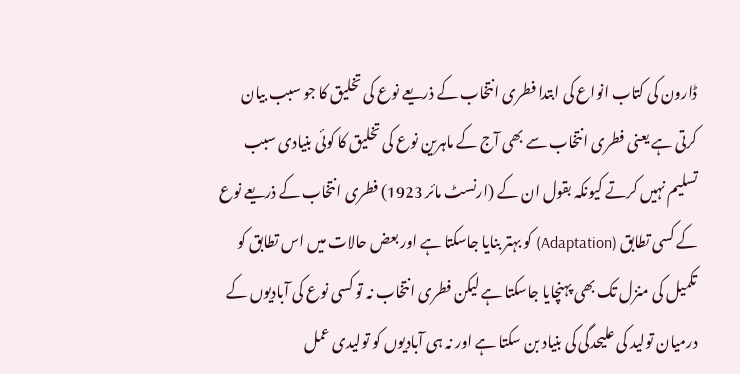ڈارون کی کتاب انواع کی ابتدا فطری انتخاب کے ذریعے نوع کی تخلیق کا جو سبب بیان کرتی ہے یعنی فطری انتخاب سے بھی آج کے ماہرین نوع کی تخلیق کا کوئی بنیادی سبب تسلیم نہیں کرتے کیونکہ بقول ان کے (ارنسٹ مائر 1923) فطری انتخاب کے ذریعے نوع کے کسی تطابق (Adaptation) کو بہتر بنایا جاسکتا ہے اور بعض حالات میں اس تطابق کو تکمیل کی منزل تک بھی پہنچایا جاسکتا ہے لیکن فطری انتخاب نہ تو کسی نوع کی آبادیوں کے درمیان تولید کی علیحدگی کی بنیاد بن سکتا ہے اور نہ ہی آبادیوں کو تولیدی عمل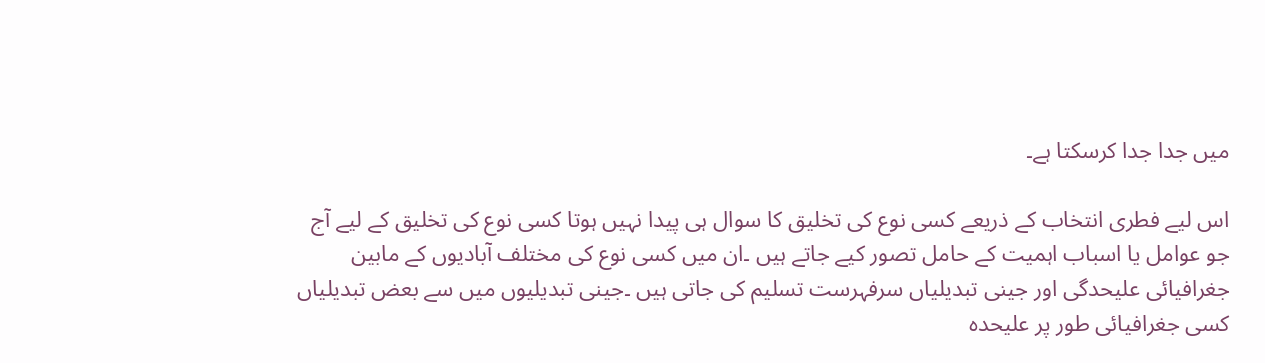میں جدا جدا کرسکتا ہے۔

اس لیے فطری انتخاب کے ذریعے کسی نوع کی تخلیق کا سوال ہی پیدا نہیں ہوتا کسی نوع کی تخلیق کے لیے آج جو عوامل یا اسباب اہمیت کے حامل تصور کیے جاتے ہیں ۔ان میں کسی نوع کی مختلف آبادیوں کے مابین جغرافیائی علیحدگی اور جینی تبدیلیاں سرفہرست تسلیم کی جاتی ہیں ۔جینی تبدیلیوں میں سے بعض تبدیلیاں کسی جغرافیائی طور پر علیحدہ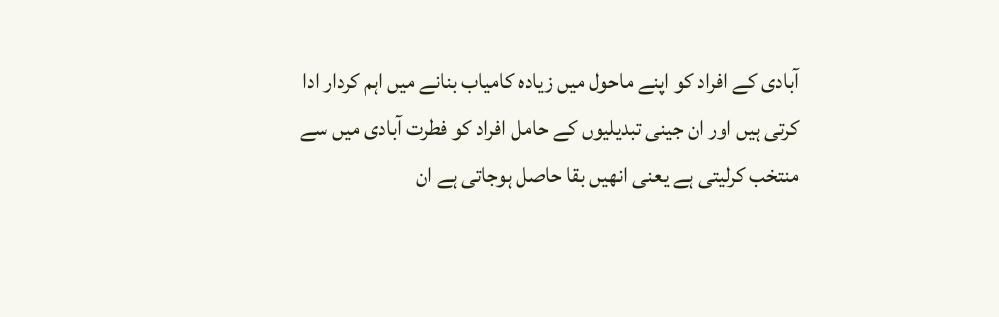آبادی کے افراد کو اپنے ماحول میں زیادہ کامیاب بنانے میں اہم کردار ادا کرتی ہیں اور ان جینی تبدیلیوں کے حامل افراد کو فطرت آبادی میں سے منتخب کرلیتی ہے یعنی انھیں بقا حاصل ہوجاتی ہے ان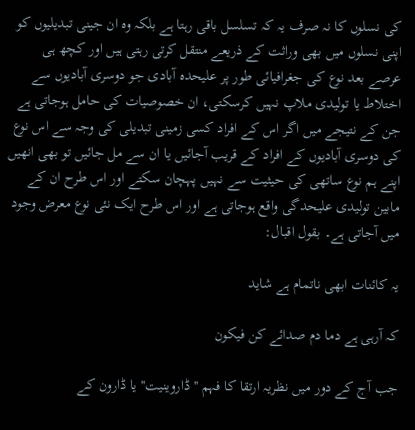کی نسلوں کا نہ صرف یہ کہ تسلسل باقی رہتا ہے بلکہ وہ ان جینی تبدیلیوں کو اپنی نسلوں میں بھی وراثت کے ذریعے منتقل کرتی رہتی ہیں اور کچھ ہی عرصے بعد نوع کی جغرافیائی طور پر علیحدہ آبادی جو دوسری آبادیوں سے اختلاط یا تولیدی ملاپ نہیں کرسکتی، ان خصوصیات کی حامل ہوجاتی ہے جن کے نتیجے میں اگر اس کے افراد کسی زمینی تبدیلی کی وجہ سے اس نوع کی دوسری آبادیوں کے افراد کے قریب آجائیں یا ان سے مل جائیں تو بھی انھیں اپنے ہم نوع ساتھی کی حیثیت سے نہیں پہچان سکتے اور اس طرح ان کے مابین تولیدی علیحدگی واقع ہوجاتی ہے اور اس طرح ایک نئی نوع معرض وجود میں آجاتی ہے۔ بقول اقبال:

یہ کائنات ابھی ناتمام ہے شاید

کہ آرہی ہے دما دم صدائے کن فیکون

جب آج کے دور میں نظریہ ارتقا کا فہم '' ڈاروینیت'' یا ڈارون کے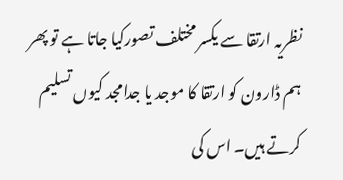نظریہ ارتقا سے یکسر مختلف تصورکیا جاتا ہے تو پھر ہم ڈارون کو ارتقا کا موجد یا جدامجد کیوں تسلیم کرتے ہیں۔ اس کی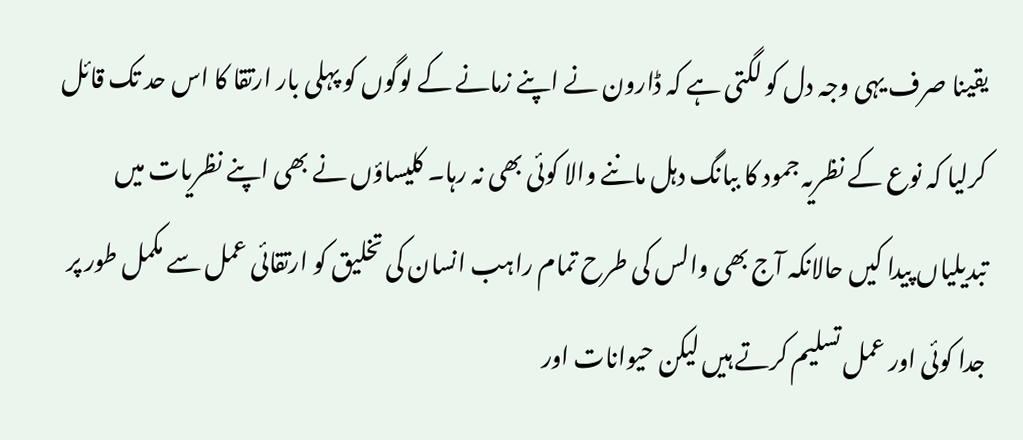یقینا صرف یہی وجہ دل کو لگتی ہے کہ ڈارون نے اپنے زمانے کے لوگوں کو پہلی بار ارتقا کا اس حد تک قائل کرلیا کہ نوع کے نظریہ جمود کا ببانگ دہل ماننے والا کوئی بھی نہ رہا۔ کلیساؤں نے بھی اپنے نظریات میں تبدیلیاں پیدا کیں حالانکہ آج بھی والس کی طرح تمام راہب انسان کی تخلیق کو ارتقائی عمل سے مکمل طور پر جدا کوئی اور عمل تسلیم کرتے ہیں لیکن حیوانات اور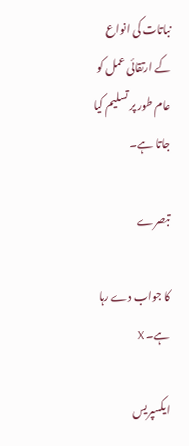نباتات کی انواع کے ارتقائی عمل کو عام طور پر تسلیم کیا جاتا ہے۔

تبصرے

کا جواب دے رہا ہے۔ X

ایکسپریس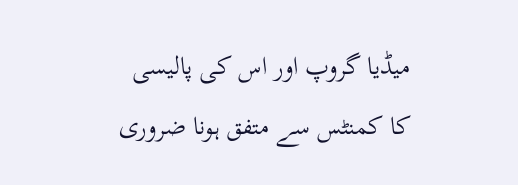میڈیا گروپ اور اس کی پالیسی کا کمنٹس سے متفق ہونا ضروری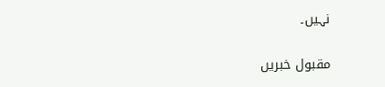نہیں۔

مقبول خبریں